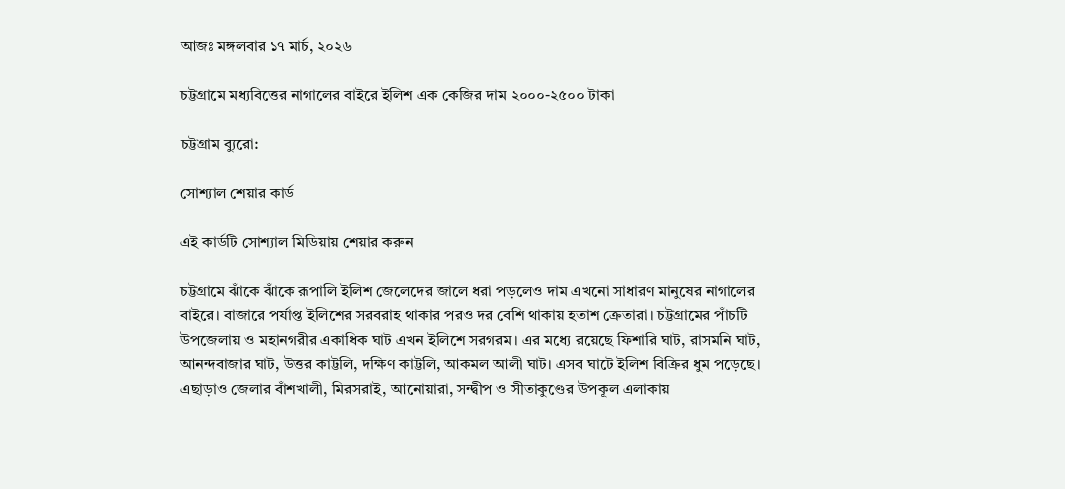আজঃ মঙ্গলবার ১৭ মার্চ, ২০২৬

চট্টগ্রামে মধ্যবিত্তের নাগালের বাইরে ইলিশ এক কেজির দাম ২০০০-২৫০০ টাকা

চট্টগ্রাম ব্যুরো:

সোশ্যাল শেয়ার কার্ড

এই কার্ডটি সোশ্যাল মিডিয়ায় শেয়ার করুন

চট্টগ্রামে ঝাঁকে ঝাঁকে রূপালি ইলিশ জেলেদের জালে ধরা পড়লেও দাম এখনো সাধারণ মানুষের নাগালের বাইরে। বাজারে পর্যাপ্ত ইলিশের সরবরাহ থাকার পরও দর বেশি থাকায় হতাশ ক্রেতারা। চট্টগ্রামের পাঁচটি উপজেলায় ও মহানগরীর একাধিক ঘাট এখন ইলিশে সরগরম। এর মধ্যে রয়েছে ফিশারি ঘাট, রাসমনি ঘাট, আনন্দবাজার ঘাট, উত্তর কাট্টলি, দক্ষিণ কাট্টলি, আকমল আলী ঘাট। এসব ঘাটে ইলিশ বিক্রির ধুম পড়েছে। এছাড়াও জেলার বাঁশখালী, মিরসরাই, আনোয়ারা, সন্দ্বীপ ও সীতাকুণ্ডের উপকূল এলাকায়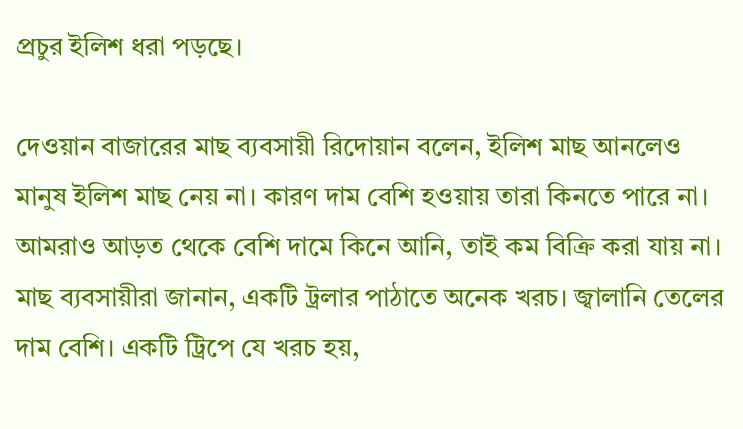প্রচুর ইলিশ ধরা পড়ছে।

দেওয়ান বাজারের মাছ ব্যবসায়ী রিদোয়ান বলেন, ইলিশ মাছ আনলেও মানুষ ইলিশ মাছ নেয় না। কারণ দাম বেশি হওয়ায় তারা কিনতে পারে না। আমরাও আড়ত থেকে বেশি দামে কিনে আনি, তাই কম বিক্রি করা যায় না।
মাছ ব্যবসায়ীরা জানান, একটি ট্রলার পাঠাতে অনেক খরচ। জ্বালানি তেলের দাম বেশি। একটি ট্রিপে যে খরচ হয়,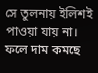সে তুলনায় ইলিশই পাওয়া যায় না। ফলে দাম কমছে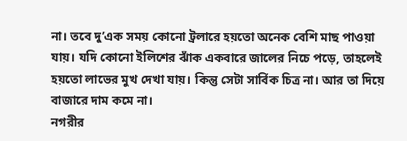না। তবে দু’এক সময় কোনো ট্রলারে হয়তো অনেক বেশি মাছ পাওয়া যায়। যদি কোনো ইলিশের ঝাঁক একবারে জালের নিচে পড়ে, তাহলেই হয়তো লাভের মুখ দেখা যায়। কিন্তু সেটা সার্বিক চিত্র না। আর তা দিয়ে বাজারে দাম কমে না।
নগরীর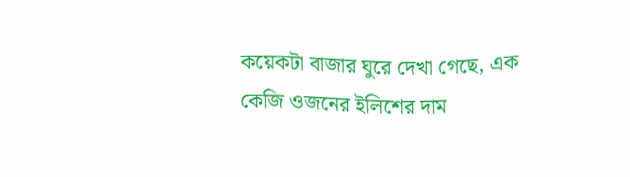কয়েকটা বাজার ঘুরে দেখা গেছে, এক কেজি ওজনের ইলিশের দাম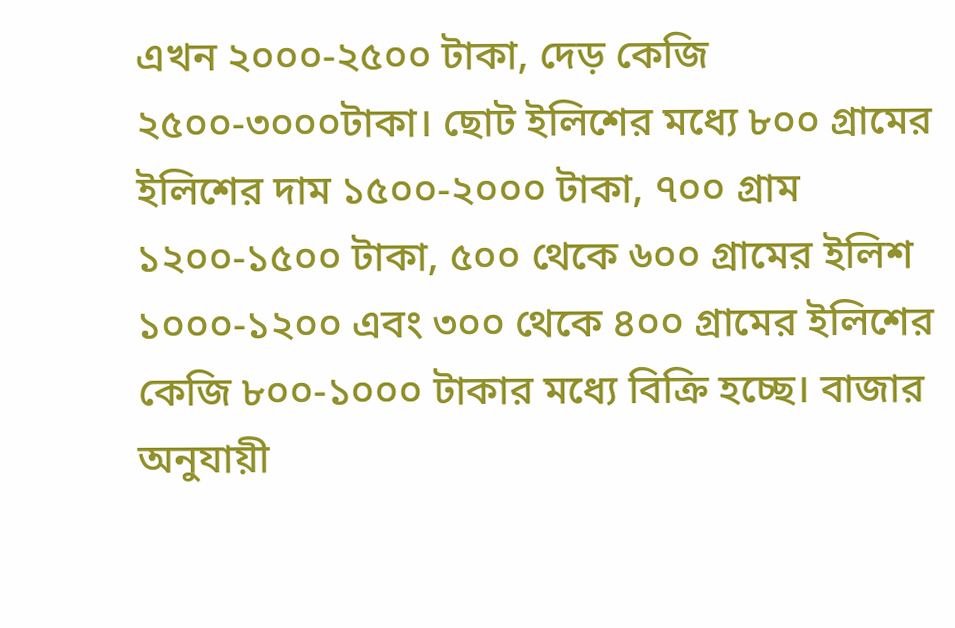এখন ২০০০-২৫০০ টাকা, দেড় কেজি ২৫০০-৩০০০টাকা। ছোট ইলিশের মধ্যে ৮০০ গ্রামের ইলিশের দাম ১৫০০-২০০০ টাকা, ৭০০ গ্রাম ১২০০-১৫০০ টাকা, ৫০০ থেকে ৬০০ গ্রামের ইলিশ ১০০০-১২০০ এবং ৩০০ থেকে ৪০০ গ্রামের ইলিশের কেজি ৮০০-১০০০ টাকার মধ্যে বিক্রি হচ্ছে। বাজার অনুযায়ী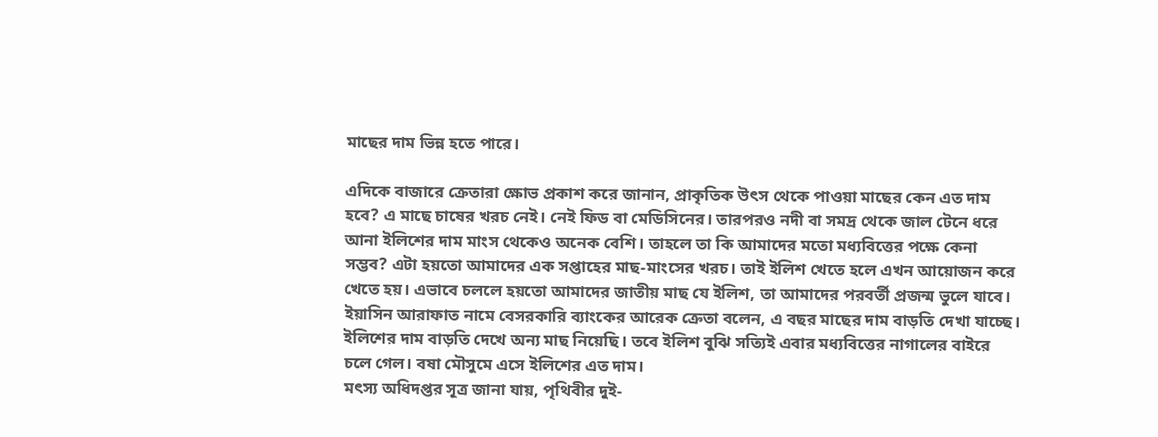মাছের দাম ভিন্ন হতে পারে।

এদিকে বাজারে ক্রেতারা ক্ষোভ প্রকাশ করে জানান, প্রাকৃতিক উৎস থেকে পাওয়া মাছের কেন এত দাম হবে? এ মাছে চাষের খরচ নেই। নেই ফিড বা মেডিসিনের। তারপরও নদী বা সমদ্র থেকে জাল টেনে ধরে আনা ইলিশের দাম মাংস থেকেও অনেক বেশি। তাহলে তা কি আমাদের মতো মধ্যবিত্তের পক্ষে কেনা সম্ভব? এটা হয়তো আমাদের এক সপ্তাহের মাছ-মাংসের খরচ। তাই ইলিশ খেতে হলে এখন আয়োজন করে খেতে হয়। এভাবে চললে হয়তো আমাদের জাতীয় মাছ যে ইলিশ, তা আমাদের পরবর্তী প্রজন্ম ভুলে যাবে।
ইয়াসিন আরাফাত নামে বেসরকারি ব্যাংকের আরেক ক্রেতা বলেন, এ বছর মাছের দাম বাড়তি দেখা যাচ্ছে। ইলিশের দাম বাড়তি দেখে অন্য মাছ নিয়েছি। তবে ইলিশ বুঝি সত্যিই এবার মধ্যবিত্তের নাগালের বাইরে চলে গেল। বষা মৌসুমে এসে ইলিশের এত দাম।
মৎস্য অধিদপ্তর সূত্র জানা যায়, পৃথিবীর দুই-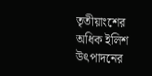তৃতীয়াংশের অধিক ইলিশ উৎপাদনের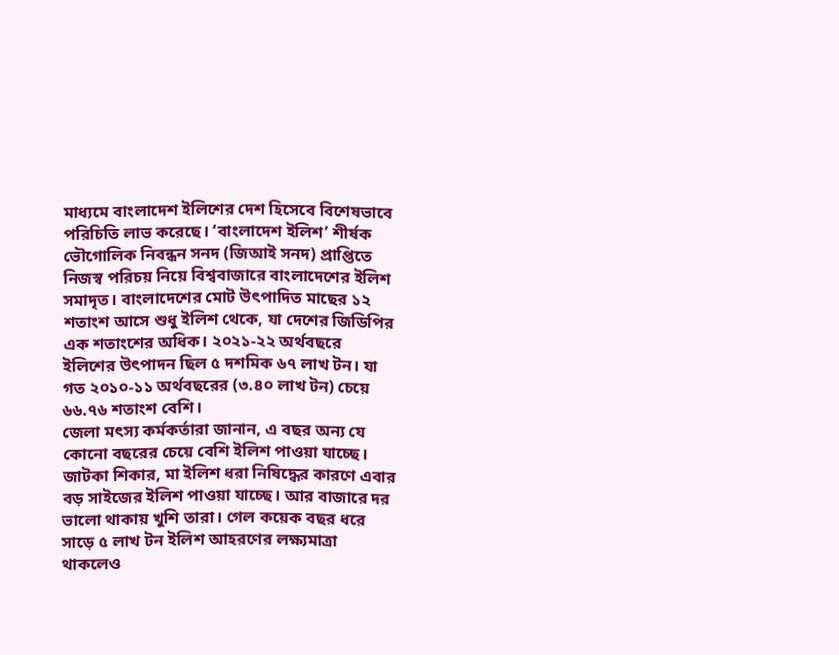মাধ্যমে বাংলাদেশ ইলিশের দেশ হিসেবে বিশেষভাবে পরিচিতি লাভ করেছে। ‘বাংলাদেশ ইলিশ’ শীর্ষক ভৌগোলিক নিবন্ধন সনদ (জিআই সনদ) প্রাপ্তিতে নিজস্ব পরিচয় নিয়ে বিশ্ববাজারে বাংলাদেশের ইলিশ সমাদৃত। বাংলাদেশের মোট উৎপাদিত মাছের ১২ শতাংশ আসে শুধু ইলিশ থেকে, যা দেশের জিডিপির এক শতাংশের অধিক। ২০২১-২২ অর্থবছরে ইলিশের উৎপাদন ছিল ৫ দশমিক ৬৭ লাখ টন। যা গত ২০১০-১১ অর্থবছরের (৩.৪০ লাখ টন) চেয়ে ৬৬.৭৬ শতাংশ বেশি।
জেলা মৎস্য কর্মকর্তারা জানান, এ বছর অন্য যে কোনো বছরের চেয়ে বেশি ইলিশ পাওয়া যাচ্ছে। জাটকা শিকার, মা ইলিশ ধরা নিষিদ্ধের কারণে এবার বড় সাইজের ইলিশ পাওয়া যাচ্ছে। আর বাজারে দর ভালো থাকায় খুশি তারা। গেল কয়েক বছর ধরে সাড়ে ৫ লাখ টন ইলিশ আহরণের লক্ষ্যমাত্রা থাকলেও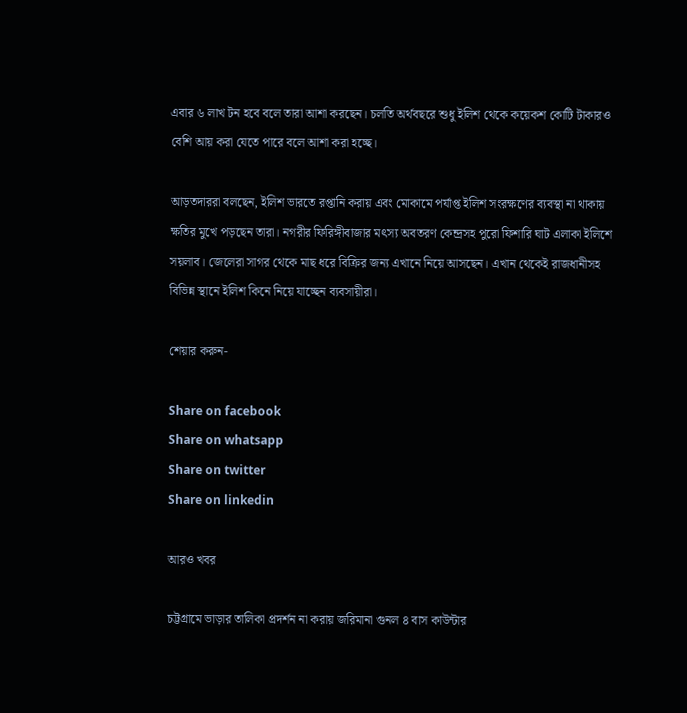এবার ৬ লাখ টন হবে বলে তারা আশা করছেন। চলতি অর্থবছরে শুধু ইলিশ থেকে কয়েকশ কোটি টাকারও বেশি আয় করা যেতে পারে বলে আশা করা হচ্ছে।

আড়তদাররা বলছেন, ইলিশ ভারতে রপ্তানি করায় এবং মোকামে পর্যাপ্ত ইলিশ সংরক্ষণের ব্যবস্থা না থাকায় ক্ষতির মুখে পড়ছেন তারা। নগরীর ফিরিঙ্গীবাজার মৎস্য অবতরণ কেন্দ্রসহ পুরো ফিশারি ঘাট এলাকা ইলিশে সয়লাব। জেলেরা সাগর থেকে মাছ ধরে বিক্রির জন্য এখানে নিয়ে আসছেন। এখান থেকেই রাজধানীসহ বিভিন্ন স্থানে ইলিশ কিনে নিয়ে যাচ্ছেন ব্যবসায়ীরা।

শেয়ার করুন-

Share on facebook
Share on whatsapp
Share on twitter
Share on linkedin

আরও খবর

চট্টগ্রামে ভাড়ার তালিকা প্রদর্শন না করায় জরিমানা গুনল ৪ বাস কাউন্টার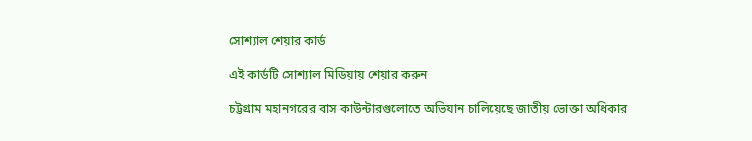সোশ্যাল শেয়ার কার্ড

এই কার্ডটি সোশ্যাল মিডিয়ায় শেয়ার করুন

চট্টগ্রাম মহানগরের বাস কাউন্টারগুলোতে অভিযান চালিয়েছে জাতীয় ভোক্তা অধিকার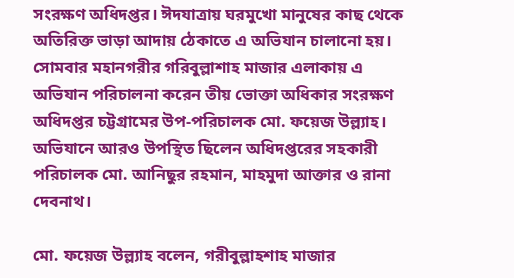সংরক্ষণ অধিদপ্তর। ঈদযাত্রায় ঘরমুখো মানুষের কাছ থেকে অতিরিক্ত ভাড়া আদায় ঠেকাতে এ অভিযান চালানো হয়। সোমবার মহানগরীর গরিবুল্লাশাহ মাজার এলাকায় এ অভিযান পরিচালনা করেন তীয় ভোক্তা অধিকার সংরক্ষণ অধিদপ্তর চট্টগ্রামের উপ-পরিচালক মো. ফয়েজ উল্ল্যাহ। অভিযানে আরও উপস্থিত ছিলেন অধিদপ্তরের সহকারী পরিচালক মো. আনিছুর রহমান, মাহমুদা আক্তার ও রানা দেবনাথ।

মো. ফয়েজ উল্ল্যাহ বলেন, গরীবুল্লাহশাহ মাজার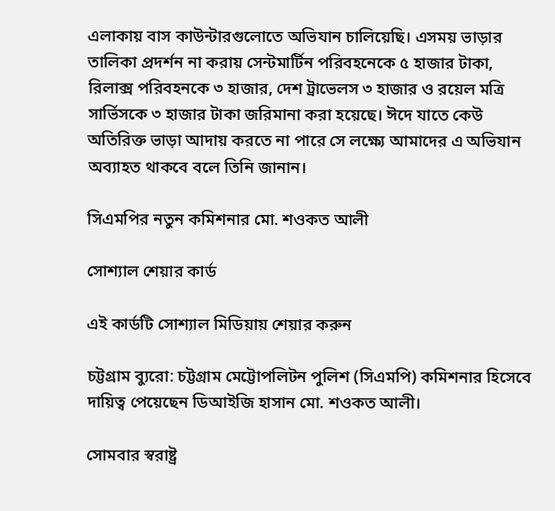এলাকায় বাস কাউন্টারগুলোতে অভিযান চালিয়েছি। এসময় ভাড়ার তালিকা প্রদর্শন না করায় সেন্টমার্টিন পরিবহনেকে ৫ হাজার টাকা, রিলাক্স পরিবহনকে ৩ হাজার, দেশ ট্রাভেলস ৩ হাজার ও রয়েল মত্রি সার্ভিসকে ৩ হাজার টাকা জরিমানা করা হয়েছে। ঈদে যাতে কেউ অতিরিক্ত ভাড়া আদায় করতে না পারে সে লক্ষ্যে আমাদের এ অভিযান অব্যাহত থাকবে বলে তিনি জানান।

সিএমপির নতুন কমিশনার মো. শওকত আলী

সোশ্যাল শেয়ার কার্ড

এই কার্ডটি সোশ্যাল মিডিয়ায় শেয়ার করুন

চট্টগ্রাম ব্যুরো: চট্টগ্রাম মেট্টোপলিটন পুলিশ (সিএমপি) কমিশনার হিসেবে দায়িত্ব পেয়েছেন ডিআইজি হাসান মো. শওকত আলী।

সোমবার স্বরাষ্ট্র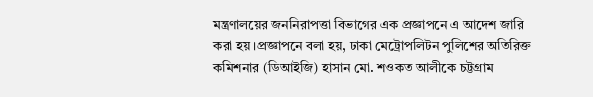মন্ত্রণালয়ের জননিরাপত্তা বিভাগের এক প্রজ্ঞাপনে এ আদেশ জারি করা হয়।প্রজ্ঞাপনে বলা হয়, ঢাকা মেট্রোপলিটন পুলিশের অতিরিক্ত কমিশনার (ডিআইজি) হাসান মো. শওকত আলীকে চট্টগ্রাম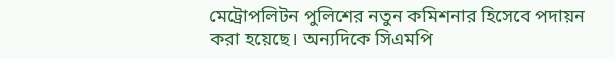মেট্রোপলিটন পুলিশের নতুন কমিশনার হিসেবে পদায়ন করা হয়েছে। অন্যদিকে সিএমপি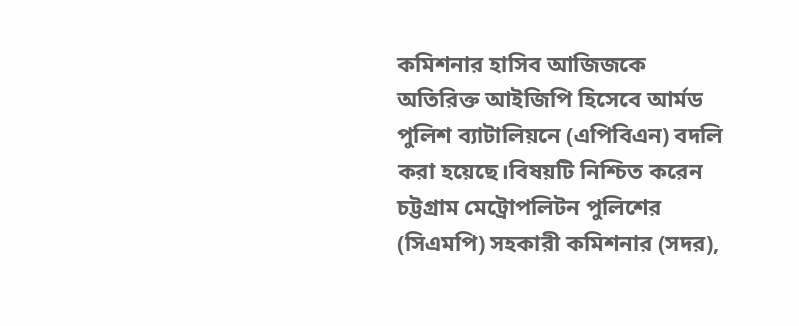কমিশনার হাসিব আজিজকে অতিরিক্ত আইজিপি হিসেবে আর্মড পুলিশ ব্যাটালিয়নে (এপিবিএন) বদলি করা হয়েছে।বিষয়টি নিশ্চিত করেন চট্টগ্রাম মেট্রোপলিটন পুলিশের (সিএমপি) সহকারী কমিশনার (সদর),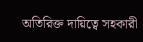অতিরিক্ত দায়িত্বে সহকারী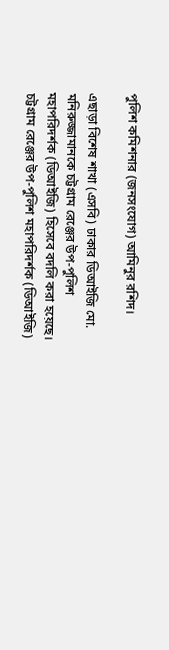পুলিশ কমিশনার (জনসংযোগ) আমিনুর রশিদ।

এছাড়া বিশেষ শাখা (এসবি) ঢাকার ডিআইজি মো. মনিরুজ্জামানকে চট্টগ্রাম রেঞ্জের উপ-পুলিশ মহাপরিদর্শক (ডিআইজি) হিসেবে বদলি করা হয়েছে। চট্টগ্রাম রেঞ্জের উপ-পুলিশ মহাপরিদর্শক (ডিআইজি)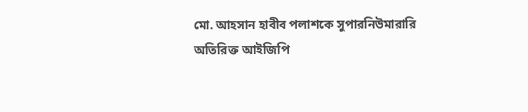মো. আহসান হাবীব পলাশকে সুপারনিউমারারি অতিরিক্ত আইজিপি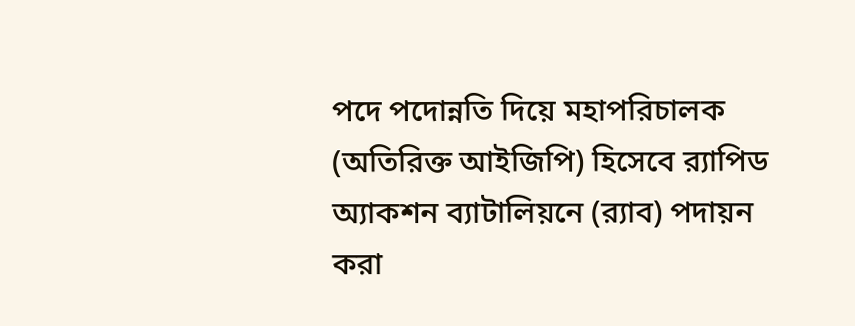পদে পদোন্নতি দিয়ে মহাপরিচালক (অতিরিক্ত আইজিপি) হিসেবে র‌্যাপিড অ্যাকশন ব্যাটালিয়নে (র‌্যাব) পদায়ন করা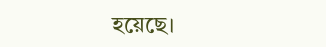হয়েছে।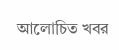আলোচিত খবর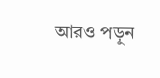আরও পড়ুন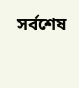সর্বশেষ